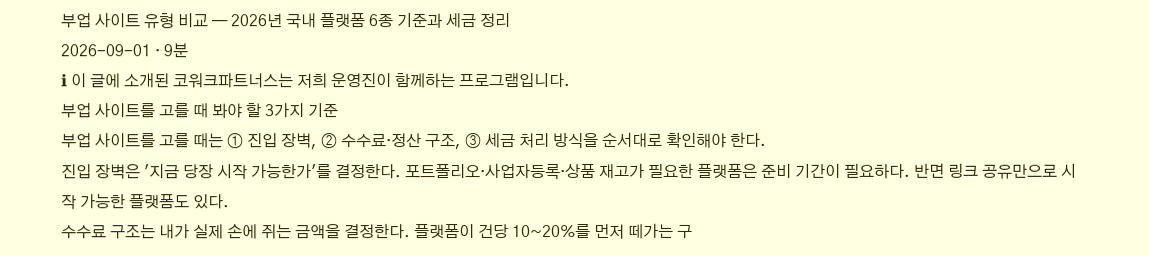부업 사이트 유형 비교 — 2026년 국내 플랫폼 6종 기준과 세금 정리
2026-09-01 · 9분
ℹ 이 글에 소개된 코워크파트너스는 저희 운영진이 함께하는 프로그램입니다.
부업 사이트를 고를 때 봐야 할 3가지 기준
부업 사이트를 고를 때는 ① 진입 장벽, ② 수수료·정산 구조, ③ 세금 처리 방식을 순서대로 확인해야 한다.
진입 장벽은 '지금 당장 시작 가능한가'를 결정한다. 포트폴리오·사업자등록·상품 재고가 필요한 플랫폼은 준비 기간이 필요하다. 반면 링크 공유만으로 시작 가능한 플랫폼도 있다.
수수료 구조는 내가 실제 손에 쥐는 금액을 결정한다. 플랫폼이 건당 10~20%를 먼저 떼가는 구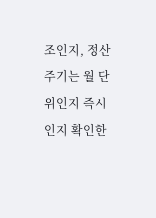조인지, 정산 주기는 월 단위인지 즉시인지 확인한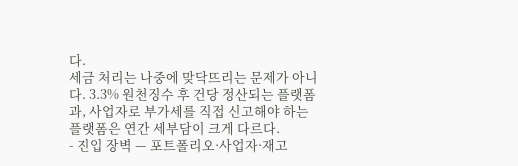다.
세금 처리는 나중에 맞닥뜨리는 문제가 아니다. 3.3% 원천징수 후 건당 정산되는 플랫폼과, 사업자로 부가세를 직접 신고해야 하는 플랫폼은 연간 세부담이 크게 다르다.
- 진입 장벽 — 포트폴리오·사업자·재고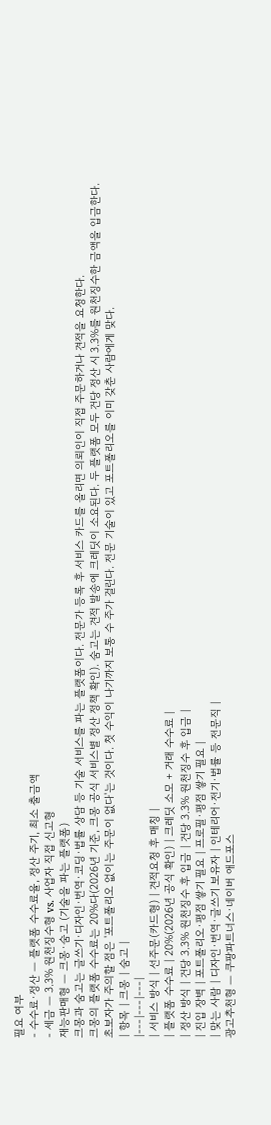필요 여부
- 수수료·정산 — 플랫폼 수수료율, 정산 주기, 최소 출금액
- 세금 — 3.3% 원천징수형 vs. 사업자 직접 신고형
재능판매형 — 크몽·숨고 (기술을 파는 플랫폼)
크몽과 숨고는 글쓰기·디자인·번역·코딩·법률 상담 등 기술 서비스를 파는 플랫폼이다. 전문가 등록 후 서비스 카드를 올리면 의뢰인이 직접 주문하거나 견적을 요청한다.
크몽의 플랫폼 수수료는 20%다(2026년 기준, 크몽 공식 서비스별 정산 정책 확인). 숨고는 견적 발송에 크레딧이 소요된다. 두 플랫폼 모두 건당 정산 시 3.3%를 원천징수한 금액을 입금한다.
초보자가 주의할 점은 '포트폴리오 없이는 주문이 없다'는 것이다. 첫 수익이 나기까지 보통 수 주가 걸린다. 전문 기술이 있고 포트폴리오를 이미 갖춘 사람에게 맞다.
| 항목 | 크몽 | 숨고 |
|---|---|---|
| 서비스 방식 | 선주문(카드형) | 견적요청 후 매칭 |
| 플랫폼 수수료 | 20%(2026년 공식 확인) | 크레딧 소모 + 거래 수수료 |
| 정산 방식 | 건당 3.3% 원천징수 후 입금 | 건당 3.3% 원천징수 후 입금 |
| 진입 장벽 | 포트폴리오·평점 쌓기 필요 | 프로필·평점 쌓기 필요 |
| 맞는 사람 | 디자인·번역·글쓰기 보유자 | 인테리어·전기·법률 등 전문직 |
광고추천형 — 쿠팡파트너스·네이버 애드포스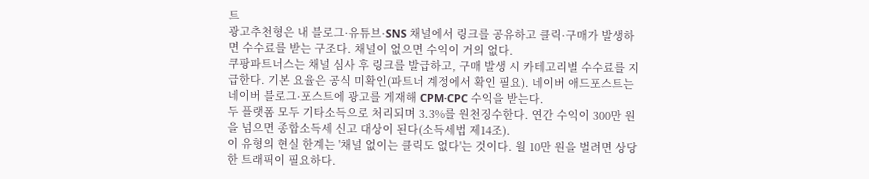트
광고추천형은 내 블로그·유튜브·SNS 채널에서 링크를 공유하고 클릭·구매가 발생하면 수수료를 받는 구조다. 채널이 없으면 수익이 거의 없다.
쿠팡파트너스는 채널 심사 후 링크를 발급하고, 구매 발생 시 카테고리별 수수료를 지급한다. 기본 요율은 공식 미확인(파트너 계정에서 확인 필요). 네이버 애드포스트는 네이버 블로그·포스트에 광고를 게재해 CPM·CPC 수익을 받는다.
두 플랫폼 모두 기타소득으로 처리되며 3.3%를 원천징수한다. 연간 수익이 300만 원을 넘으면 종합소득세 신고 대상이 된다(소득세법 제14조).
이 유형의 현실 한계는 '채널 없이는 클릭도 없다'는 것이다. 월 10만 원을 벌려면 상당한 트래픽이 필요하다.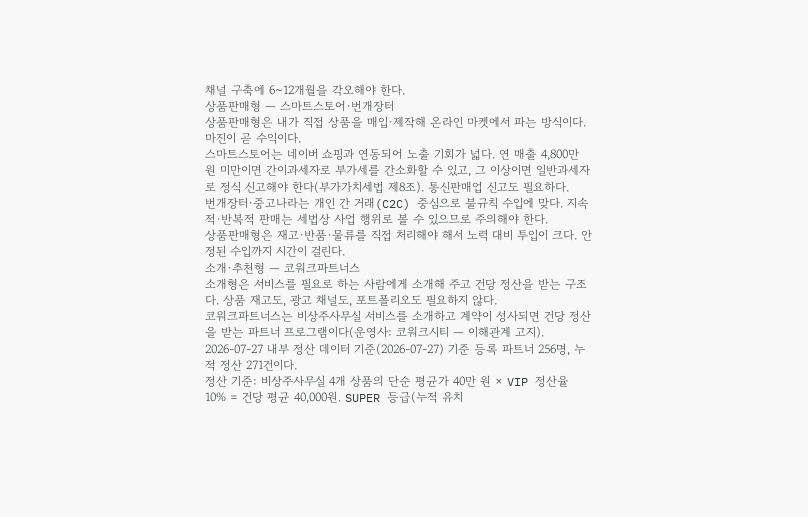채널 구축에 6~12개월을 각오해야 한다.
상품판매형 — 스마트스토어·번개장터
상품판매형은 내가 직접 상품을 매입·제작해 온라인 마켓에서 파는 방식이다. 마진이 곧 수익이다.
스마트스토어는 네이버 쇼핑과 연동되어 노출 기회가 넓다. 연 매출 4,800만 원 미만이면 간이과세자로 부가세를 간소화할 수 있고, 그 이상이면 일반과세자로 정식 신고해야 한다(부가가치세법 제8조). 통신판매업 신고도 필요하다.
번개장터·중고나라는 개인 간 거래(C2C) 중심으로 불규칙 수입에 맞다. 지속적·반복적 판매는 세법상 사업 행위로 볼 수 있으므로 주의해야 한다.
상품판매형은 재고·반품·물류를 직접 처리해야 해서 노력 대비 투입이 크다. 안정된 수입까지 시간이 걸린다.
소개·추천형 — 코워크파트너스
소개형은 서비스를 필요로 하는 사람에게 소개해 주고 건당 정산을 받는 구조다. 상품 재고도, 광고 채널도, 포트폴리오도 필요하지 않다.
코워크파트너스는 비상주사무실 서비스를 소개하고 계약이 성사되면 건당 정산을 받는 파트너 프로그램이다(운영사: 코워크시티 — 이해관계 고지). 2026-07-27 내부 정산 데이터 기준(2026-07-27) 기준 등록 파트너 256명, 누적 정산 271건이다.
정산 기준: 비상주사무실 4개 상품의 단순 평균가 40만 원 × VIP 정산율 10% = 건당 평균 40,000원. SUPER 등급(누적 유치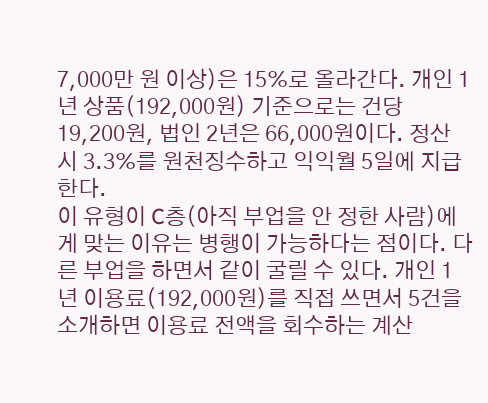7,000만 원 이상)은 15%로 올라간다. 개인 1년 상품(192,000원) 기준으로는 건당 19,200원, 법인 2년은 66,000원이다. 정산 시 3.3%를 원천징수하고 익익월 5일에 지급한다.
이 유형이 C층(아직 부업을 안 정한 사람)에게 맞는 이유는 병행이 가능하다는 점이다. 다른 부업을 하면서 같이 굴릴 수 있다. 개인 1년 이용료(192,000원)를 직접 쓰면서 5건을 소개하면 이용료 전액을 회수하는 계산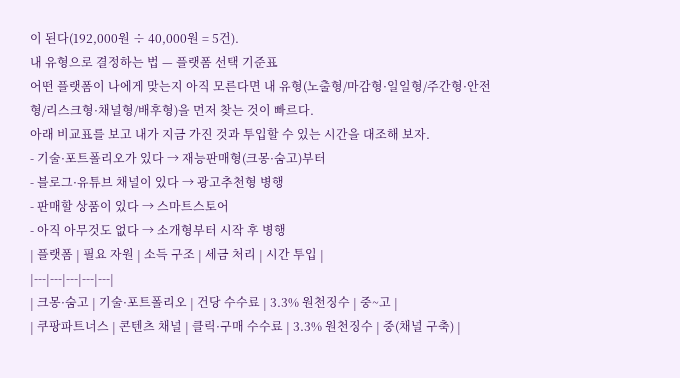이 된다(192,000원 ÷ 40,000원 = 5건).
내 유형으로 결정하는 법 — 플랫폼 선택 기준표
어떤 플랫폼이 나에게 맞는지 아직 모른다면 내 유형(노출형/마감형·일일형/주간형·안전형/리스크형·채널형/배후형)을 먼저 찾는 것이 빠르다.
아래 비교표를 보고 내가 지금 가진 것과 투입할 수 있는 시간을 대조해 보자.
- 기술·포트폴리오가 있다 → 재능판매형(크몽·숨고)부터
- 블로그·유튜브 채널이 있다 → 광고추천형 병행
- 판매할 상품이 있다 → 스마트스토어
- 아직 아무것도 없다 → 소개형부터 시작 후 병행
| 플랫폼 | 필요 자원 | 소득 구조 | 세금 처리 | 시간 투입 |
|---|---|---|---|---|
| 크몽·숨고 | 기술·포트폴리오 | 건당 수수료 | 3.3% 원천징수 | 중~고 |
| 쿠팡파트너스 | 콘텐츠 채널 | 클릭·구매 수수료 | 3.3% 원천징수 | 중(채널 구축) |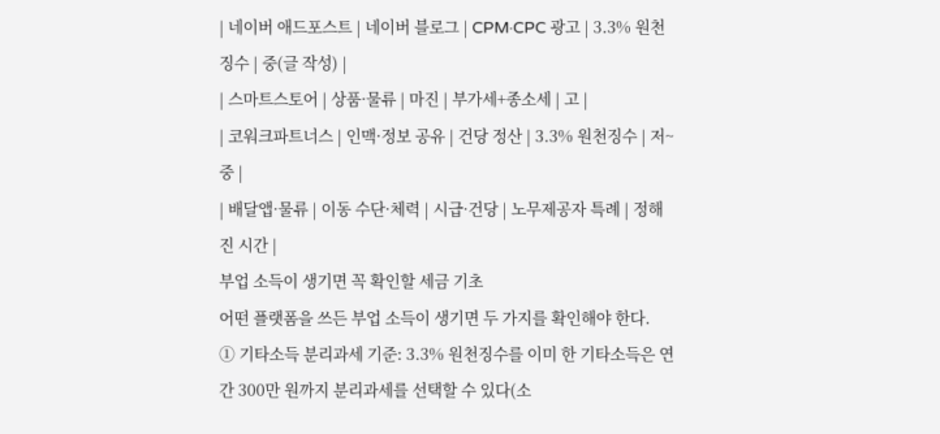| 네이버 애드포스트 | 네이버 블로그 | CPM·CPC 광고 | 3.3% 원천징수 | 중(글 작성) |
| 스마트스토어 | 상품·물류 | 마진 | 부가세+종소세 | 고 |
| 코워크파트너스 | 인맥·정보 공유 | 건당 정산 | 3.3% 원천징수 | 저~중 |
| 배달앱·물류 | 이동 수단·체력 | 시급·건당 | 노무제공자 특례 | 정해진 시간 |
부업 소득이 생기면 꼭 확인할 세금 기초
어떤 플랫폼을 쓰든 부업 소득이 생기면 두 가지를 확인해야 한다.
① 기타소득 분리과세 기준: 3.3% 원천징수를 이미 한 기타소득은 연간 300만 원까지 분리과세를 선택할 수 있다(소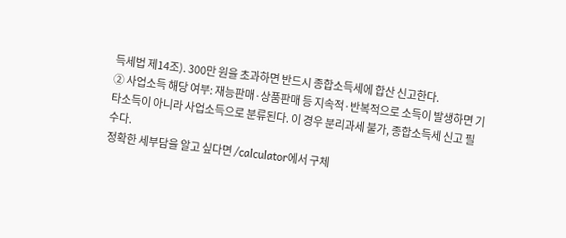득세법 제14조). 300만 원을 초과하면 반드시 종합소득세에 합산 신고한다.
② 사업소득 해당 여부: 재능판매·상품판매 등 지속적·반복적으로 소득이 발생하면 기타소득이 아니라 사업소득으로 분류된다. 이 경우 분리과세 불가, 종합소득세 신고 필수다.
정확한 세부담을 알고 싶다면 /calculator에서 구체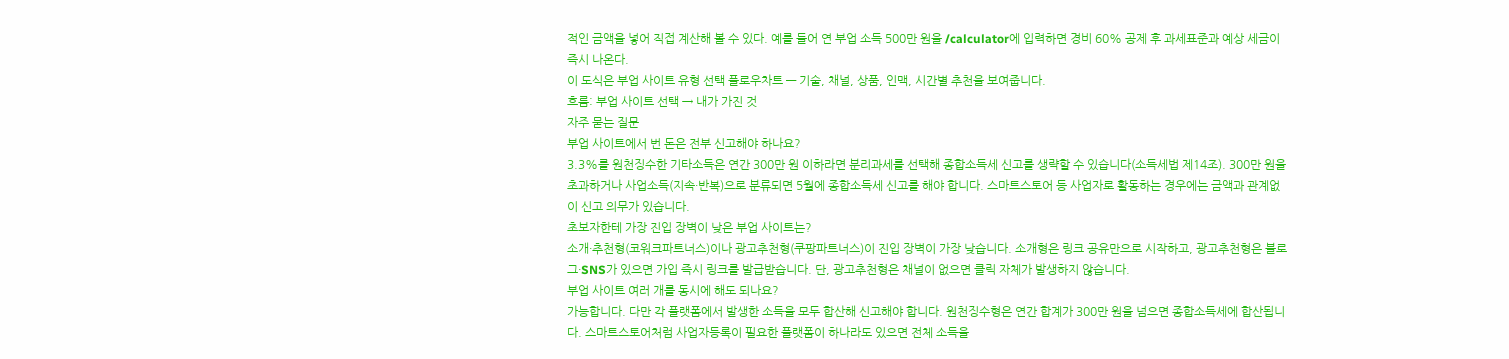적인 금액을 넣어 직접 계산해 볼 수 있다. 예를 들어 연 부업 소득 500만 원을 /calculator에 입력하면 경비 60% 공제 후 과세표준과 예상 세금이 즉시 나온다.
이 도식은 부업 사이트 유형 선택 플로우차트 — 기술, 채널, 상품, 인맥, 시간별 추천을 보여줍니다.
흐름: 부업 사이트 선택 → 내가 가진 것
자주 묻는 질문
부업 사이트에서 번 돈은 전부 신고해야 하나요?
3.3%를 원천징수한 기타소득은 연간 300만 원 이하라면 분리과세를 선택해 종합소득세 신고를 생략할 수 있습니다(소득세법 제14조). 300만 원을 초과하거나 사업소득(지속·반복)으로 분류되면 5월에 종합소득세 신고를 해야 합니다. 스마트스토어 등 사업자로 활동하는 경우에는 금액과 관계없이 신고 의무가 있습니다.
초보자한테 가장 진입 장벽이 낮은 부업 사이트는?
소개·추천형(코워크파트너스)이나 광고추천형(쿠팡파트너스)이 진입 장벽이 가장 낮습니다. 소개형은 링크 공유만으로 시작하고, 광고추천형은 블로그·SNS가 있으면 가입 즉시 링크를 발급받습니다. 단, 광고추천형은 채널이 없으면 클릭 자체가 발생하지 않습니다.
부업 사이트 여러 개를 동시에 해도 되나요?
가능합니다. 다만 각 플랫폼에서 발생한 소득을 모두 합산해 신고해야 합니다. 원천징수형은 연간 합계가 300만 원을 넘으면 종합소득세에 합산됩니다. 스마트스토어처럼 사업자등록이 필요한 플랫폼이 하나라도 있으면 전체 소득을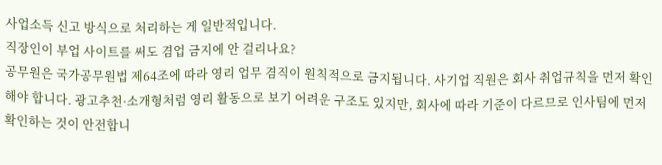사업소득 신고 방식으로 처리하는 게 일반적입니다.
직장인이 부업 사이트를 써도 겸업 금지에 안 걸리나요?
공무원은 국가공무원법 제64조에 따라 영리 업무 겸직이 원칙적으로 금지됩니다. 사기업 직원은 회사 취업규칙을 먼저 확인해야 합니다. 광고추천·소개형처럼 영리 활동으로 보기 어려운 구조도 있지만, 회사에 따라 기준이 다르므로 인사팀에 먼저 확인하는 것이 안전합니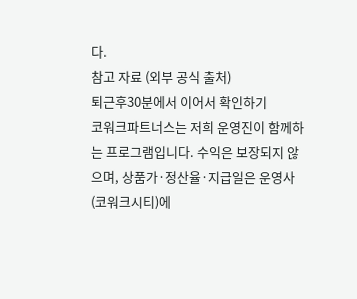다.
참고 자료 (외부 공식 출처)
퇴근후30분에서 이어서 확인하기
코워크파트너스는 저희 운영진이 함께하는 프로그램입니다. 수익은 보장되지 않으며, 상품가·정산율·지급일은 운영사(코워크시티)에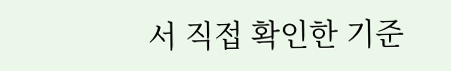서 직접 확인한 기준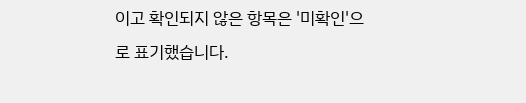이고 확인되지 않은 항목은 '미확인'으로 표기했습니다.